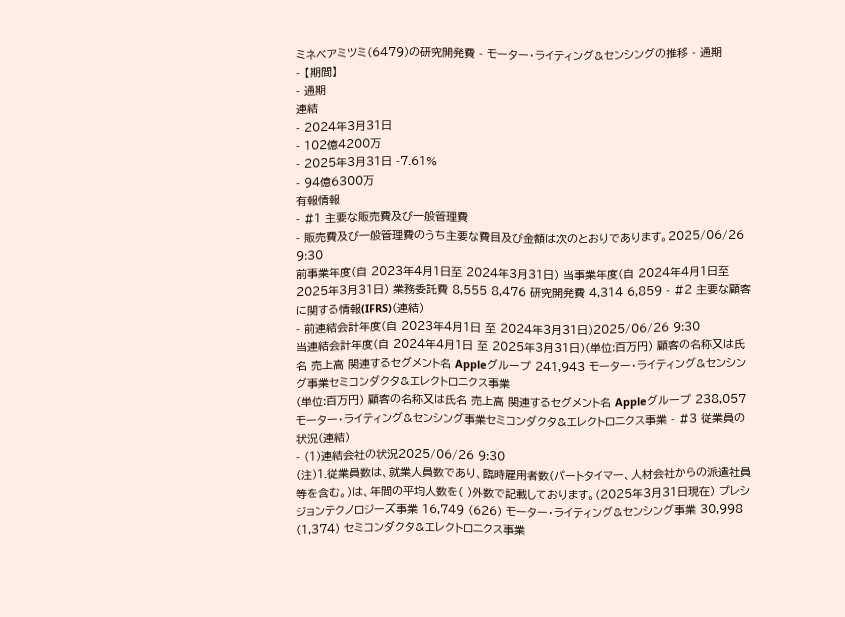ミネベアミツミ(6479)の研究開発費 - モーター・ライティング&センシングの推移 - 通期
- 【期間】
- 通期
連結
- 2024年3月31日
- 102億4200万
- 2025年3月31日 -7.61%
- 94億6300万
有報情報
- #1 主要な販売費及び一般管理費
- 販売費及び一般管理費のうち主要な費目及び金額は次のとおりであります。2025/06/26 9:30
前事業年度(自 2023年4月1日至 2024年3月31日) 当事業年度(自 2024年4月1日至 2025年3月31日) 業務委託費 8,555 8,476 研究開発費 4,314 6,859 - #2 主要な顧客に関する情報(IFRS)(連結)
- 前連結会計年度(自 2023年4月1日 至 2024年3月31日)2025/06/26 9:30
当連結会計年度(自 2024年4月1日 至 2025年3月31日)(単位:百万円) 顧客の名称又は氏名 売上高 関連するセグメント名 Appleグループ 241,943 モーター・ライティング&センシング事業セミコンダクタ&エレクトロニクス事業
(単位:百万円) 顧客の名称又は氏名 売上高 関連するセグメント名 Appleグループ 238,057 モーター・ライティング&センシング事業セミコンダクタ&エレクトロニクス事業 - #3 従業員の状況(連結)
- (1)連結会社の状況2025/06/26 9:30
(注)1.従業員数は、就業人員数であり、臨時雇用者数(パートタイマー、人材会社からの派遣社員等を含む。)は、年間の平均人数を( )外数で記載しております。(2025年3月31日現在) プレシジョンテクノロジーズ事業 16,749 (626) モーター・ライティング&センシング事業 30,998 (1,374) セミコンダクタ&エレクトロニクス事業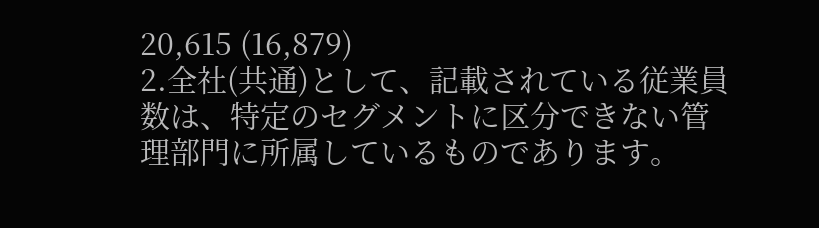20,615 (16,879)
2.全社(共通)として、記載されている従業員数は、特定のセグメントに区分できない管理部門に所属しているものであります。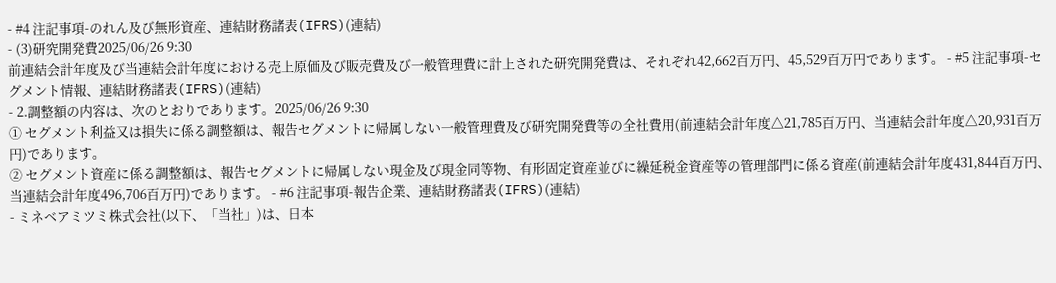- #4 注記事項-のれん及び無形資産、連結財務諸表(IFRS)(連結)
- (3)研究開発費2025/06/26 9:30
前連結会計年度及び当連結会計年度における売上原価及び販売費及び一般管理費に計上された研究開発費は、それぞれ42,662百万円、45,529百万円であります。 - #5 注記事項-セグメント情報、連結財務諸表(IFRS)(連結)
- 2.調整額の内容は、次のとおりであります。2025/06/26 9:30
① セグメント利益又は損失に係る調整額は、報告セグメントに帰属しない一般管理費及び研究開発費等の全社費用(前連結会計年度△21,785百万円、当連結会計年度△20,931百万円)であります。
② セグメント資産に係る調整額は、報告セグメントに帰属しない現金及び現金同等物、有形固定資産並びに繰延税金資産等の管理部門に係る資産(前連結会計年度431,844百万円、当連結会計年度496,706百万円)であります。 - #6 注記事項-報告企業、連結財務諸表(IFRS)(連結)
- ミネベアミツミ株式会社(以下、「当社」)は、日本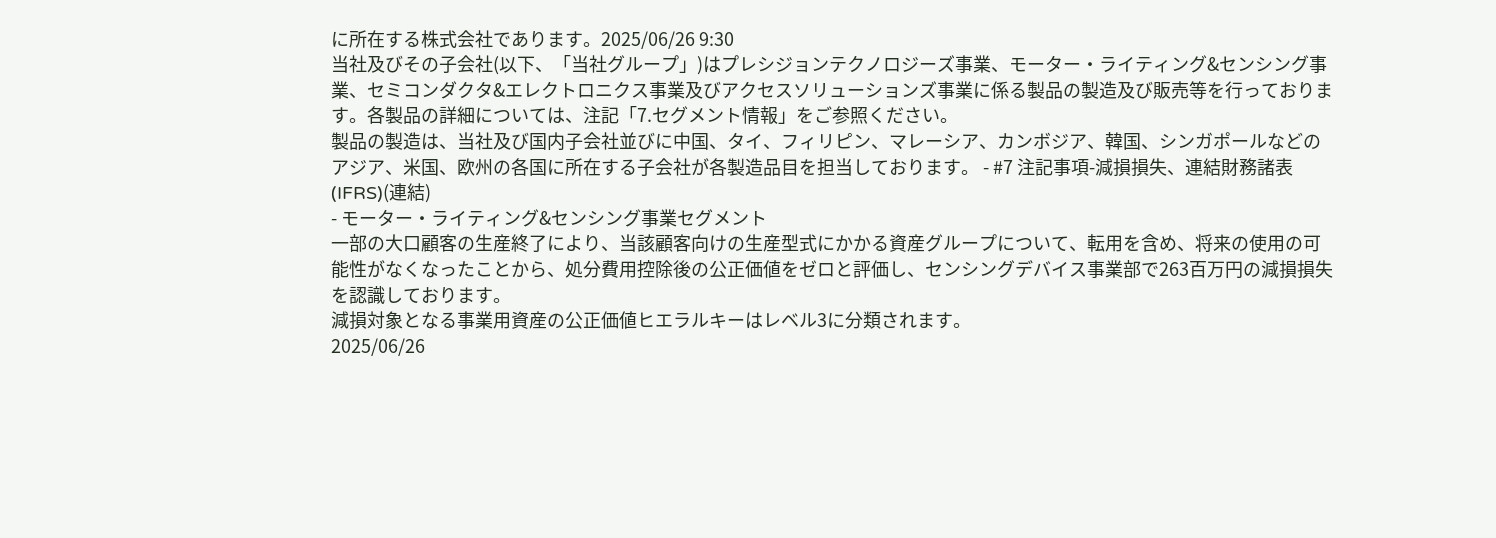に所在する株式会社であります。2025/06/26 9:30
当社及びその子会社(以下、「当社グループ」)はプレシジョンテクノロジーズ事業、モーター・ライティング&センシング事業、セミコンダクタ&エレクトロニクス事業及びアクセスソリューションズ事業に係る製品の製造及び販売等を行っております。各製品の詳細については、注記「7.セグメント情報」をご参照ください。
製品の製造は、当社及び国内子会社並びに中国、タイ、フィリピン、マレーシア、カンボジア、韓国、シンガポールなどのアジア、米国、欧州の各国に所在する子会社が各製造品目を担当しております。 - #7 注記事項-減損損失、連結財務諸表(IFRS)(連結)
- モーター・ライティング&センシング事業セグメント
一部の大口顧客の生産終了により、当該顧客向けの生産型式にかかる資産グループについて、転用を含め、将来の使用の可能性がなくなったことから、処分費用控除後の公正価値をゼロと評価し、センシングデバイス事業部で263百万円の減損損失を認識しております。
減損対象となる事業用資産の公正価値ヒエラルキーはレベル3に分類されます。
2025/06/26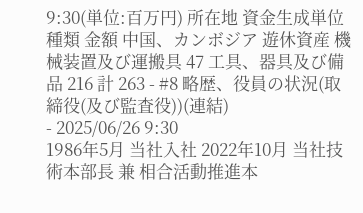9:30(単位:百万円) 所在地 資金生成単位 種類 金額 中国、カンボジア 遊休資産 機械装置及び運搬具 47 工具、器具及び備品 216 計 263 - #8 略歴、役員の状況(取締役(及び監査役))(連結)
- 2025/06/26 9:30
1986年5月 当社入社 2022年10月 当社技術本部長 兼 相合活動推進本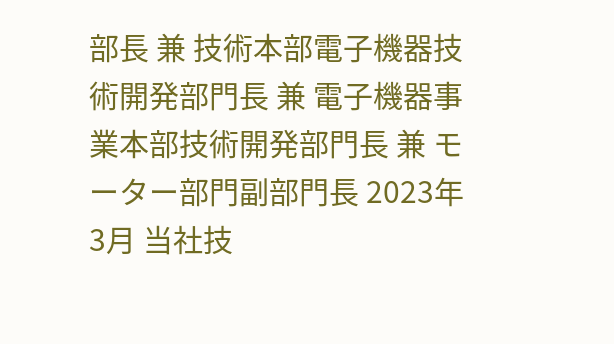部長 兼 技術本部電子機器技術開発部門長 兼 電子機器事業本部技術開発部門長 兼 モーター部門副部門長 2023年3月 当社技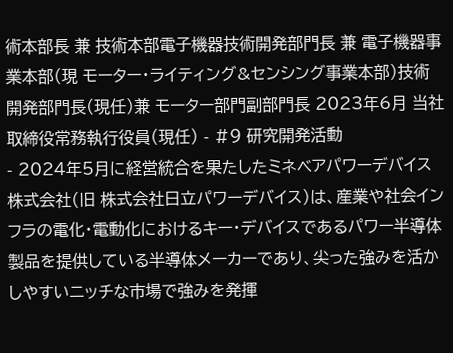術本部長 兼 技術本部電子機器技術開発部門長 兼 電子機器事業本部(現 モーター・ライティング&センシング事業本部)技術開発部門長(現任)兼 モーター部門副部門長 2023年6月 当社取締役常務執行役員(現任) - #9 研究開発活動
- 2024年5月に経営統合を果たしたミネベアパワーデバイス株式会社(旧 株式会社日立パワーデバイス)は、産業や社会インフラの電化・電動化におけるキー・デバイスであるパワー半導体製品を提供している半導体メーカーであり、尖った強みを活かしやすいニッチな市場で強みを発揮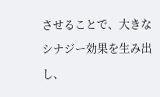させることで、大きなシナジー効果を生み出し、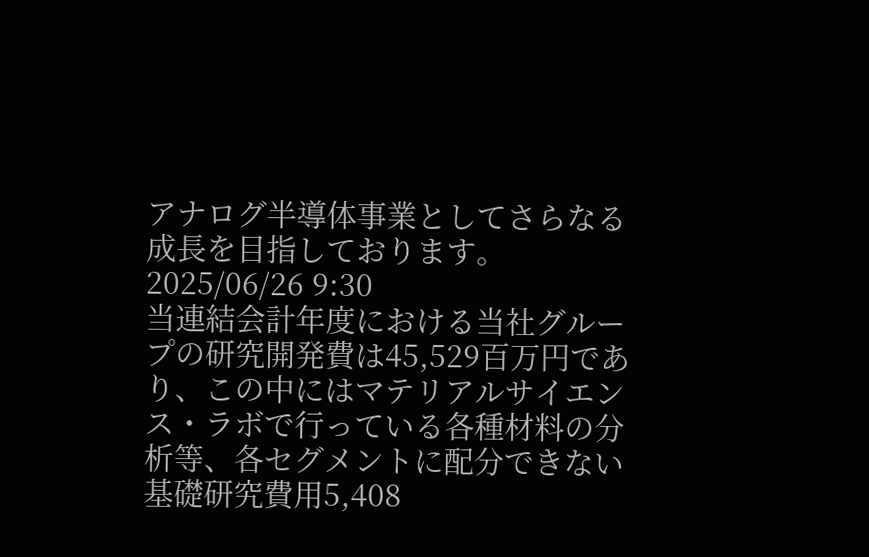アナログ半導体事業としてさらなる成長を目指しております。2025/06/26 9:30
当連結会計年度における当社グループの研究開発費は45,529百万円であり、この中にはマテリアルサイエンス・ラボで行っている各種材料の分析等、各セグメントに配分できない基礎研究費用5,408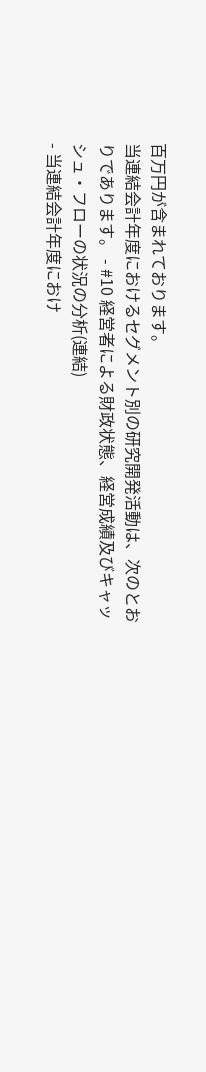百万円が含まれております。
当連結会計年度におけるセグメント別の研究開発活動は、次のとおりであります。 - #10 経営者による財政状態、経営成績及びキャッシュ・フローの状況の分析(連結)
- 当連結会計年度におけ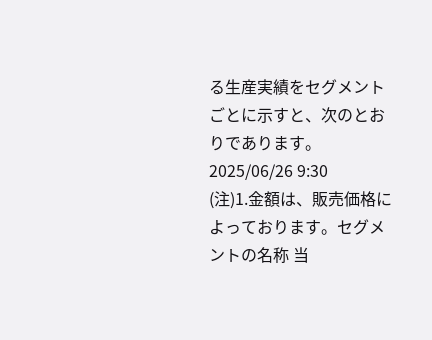る生産実績をセグメントごとに示すと、次のとおりであります。2025/06/26 9:30
(注)1.金額は、販売価格によっております。セグメントの名称 当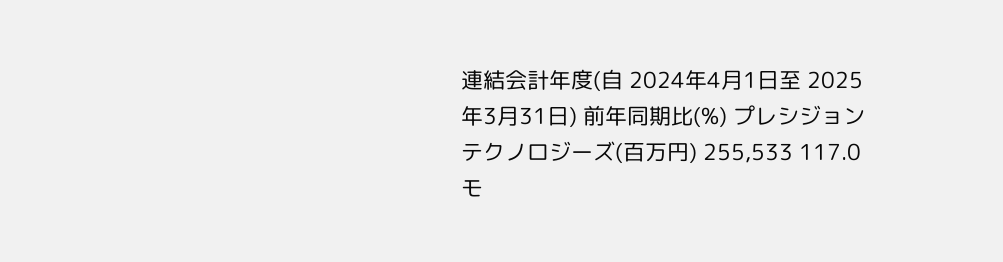連結会計年度(自 2024年4月1日至 2025年3月31日) 前年同期比(%) プレシジョンテクノロジーズ(百万円) 255,533 117.0 モ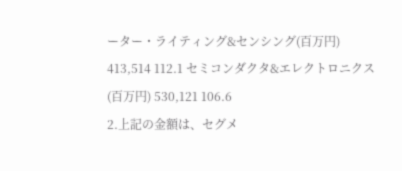ーター・ライティング&センシング(百万円) 413,514 112.1 セミコンダクタ&エレクトロニクス(百万円) 530,121 106.6
2.上記の金額は、セグメ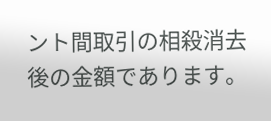ント間取引の相殺消去後の金額であります。